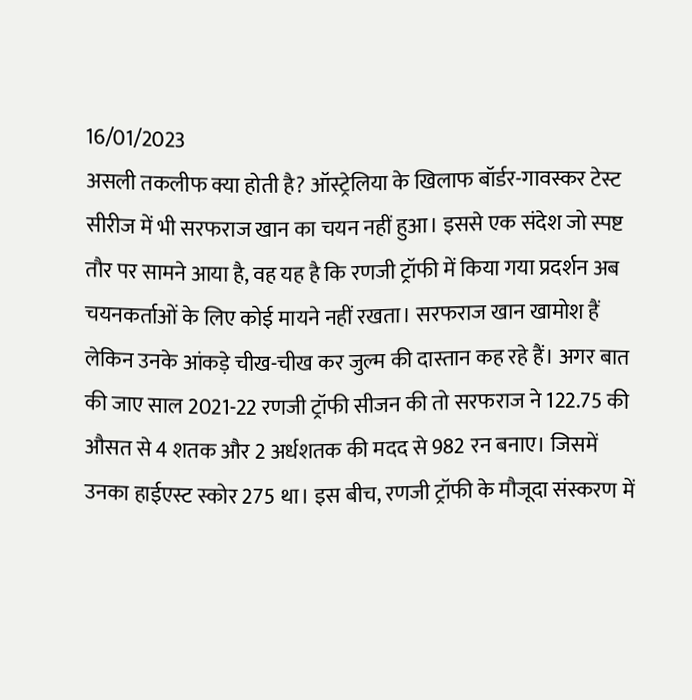16/01/2023
असली तकलीफ क्या होती है? ऑस्ट्रेलिया के खिलाफ बॉर्डर-गावस्कर टेस्ट सीरीज में भी सरफराज खान का चयन नहीं हुआ। इससे एक संदेश जो स्पष्ट तौर पर सामने आया है, वह यह है कि रणजी ट्रॉफी में किया गया प्रदर्शन अब चयनकर्ताओं के लिए कोई मायने नहीं रखता। सरफराज खान खामोश हैं लेकिन उनके आंकड़े चीख-चीख कर जुल्म की दास्तान कह रहे हैं। अगर बात की जाए साल 2021-22 रणजी ट्रॉफी सीजन की तो सरफराज ने 122.75 की औसत से 4 शतक और 2 अर्धशतक की मदद से 982 रन बनाए। जिसमें उनका हाईएस्ट स्कोर 275 था। इस बीच, रणजी ट्रॉफी के मौजूदा संस्करण में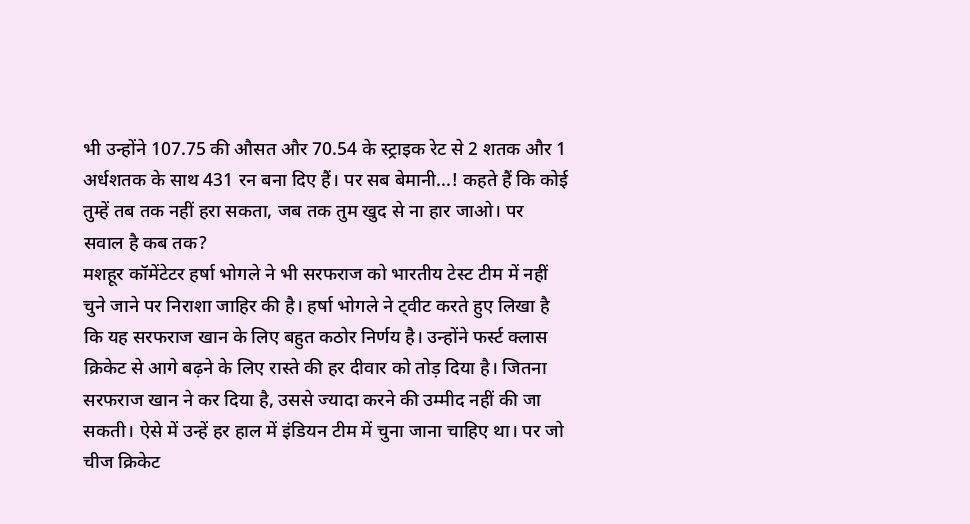भी उन्होंने 107.75 की औसत और 70.54 के स्ट्राइक रेट से 2 शतक और 1 अर्धशतक के साथ 431 रन बना दिए हैं। पर सब बेमानी...! कहते हैं कि कोई तुम्हें तब तक नहीं हरा सकता, जब तक तुम खुद से ना हार जाओ। पर सवाल है कब तक?
मशहूर कॉमेंटेटर हर्षा भोगले ने भी सरफराज को भारतीय टेस्ट टीम में नहीं चुने जाने पर निराशा जाहिर की है। हर्षा भोगले ने ट्वीट करते हुए लिखा है कि यह सरफराज खान के लिए बहुत कठोर निर्णय है। उन्होंने फर्स्ट क्लास क्रिकेट से आगे बढ़ने के लिए रास्ते की हर दीवार को तोड़ दिया है। जितना सरफराज खान ने कर दिया है, उससे ज्यादा करने की उम्मीद नहीं की जा सकती। ऐसे में उन्हें हर हाल में इंडियन टीम में चुना जाना चाहिए था। पर जो चीज क्रिकेट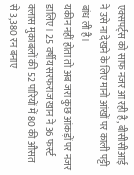एक्सपर्ट्स को साफ नजर आ रही है, बीसीसीआई ने उसे ना देखने के लिए मानो आंखों पर काली पट्टी बांध ली है।
यकीन नहीं होता तो अब जरा कुछ आंकड़ों पर नजर डालिए। 25 वर्षीय सरफराज खान ने 36 फर्स्ट क्लास मुकाबलों की 52 पारियों में 80 की औसत से 3,380 रन बनाए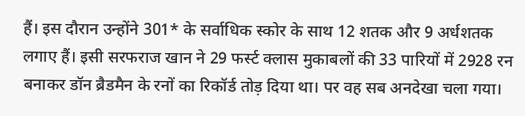हैं। इस दौरान उन्होंने 301* के सर्वाधिक स्कोर के साथ 12 शतक और 9 अर्धशतक लगाए हैं। इसी सरफराज खान ने 29 फर्स्ट क्लास मुकाबलों की 33 पारियों में 2928 रन बनाकर डॉन ब्रैडमैन के रनों का रिकॉर्ड तोड़ दिया था। पर वह सब अनदेखा चला गया।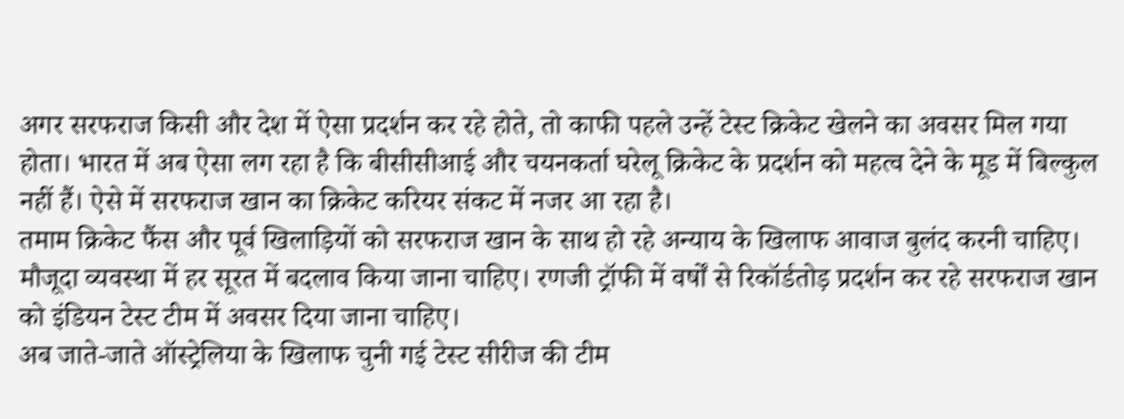अगर सरफराज किसी और देश में ऐसा प्रदर्शन कर रहे होते, तो काफी पहले उन्हें टेस्ट क्रिकेट खेलने का अवसर मिल गया होता। भारत में अब ऐसा लग रहा है कि बीसीसीआई और चयनकर्ता घरेलू क्रिकेट के प्रदर्शन को महत्व देने के मूड में बिल्कुल नहीं हैं। ऐसे में सरफराज खान का क्रिकेट करियर संकट में नजर आ रहा है।
तमाम क्रिकेट फैंस और पूर्व खिलाड़ियों को सरफराज खान के साथ हो रहे अन्याय के खिलाफ आवाज बुलंद करनी चाहिए। मौजूदा व्यवस्था में हर सूरत में बदलाव किया जाना चाहिए। रणजी ट्रॉफी में वर्षों से रिकॉर्डतोड़ प्रदर्शन कर रहे सरफराज खान को इंडियन टेस्ट टीम में अवसर दिया जाना चाहिए।
अब जाते-जाते ऑस्ट्रेलिया के खिलाफ चुनी गई टेस्ट सीरीज की टीम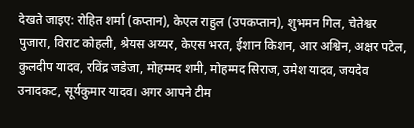देखते जाइए: रोहित शर्मा (कप्तान), केएल राहुल (उपकप्तान), शुभमन गिल, चेतेश्वर पुजारा, विराट कोहली, श्रेयस अय्यर, केएस भरत, ईशान किशन, आर अश्विन, अक्षर पटेल, कुलदीप यादव, रविंद्र जडेजा, मोहम्मद शमी, मोहम्मद सिराज, उमेश यादव, जयदेव उनादकट, सूर्यकुमार यादव। अगर आपने टीम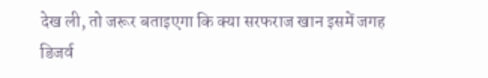देख ली, तो जरूर बताइएगा कि क्या सरफराज खान इसमें जगह डिजर्व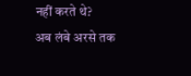नहीं करते थे?
अब लंबे अरसे तक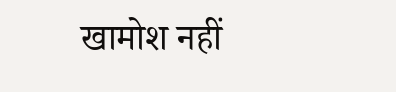खामोश नहीं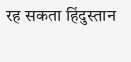रह सकता हिंदुस्तान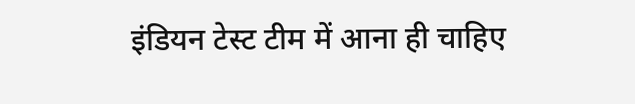इंडियन टेस्ट टीम में आना ही चाहिए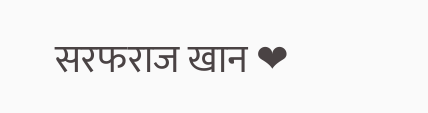सरफराज खान ❤